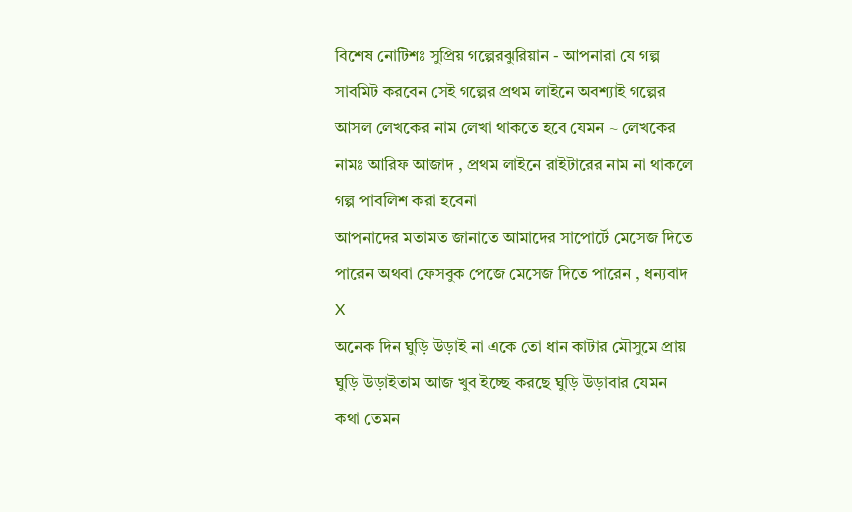বিশেষ নোটিশঃ সুপ্রিয় গল্পেরঝুরিয়ান - আপনারা যে গল্প সাবমিট করবেন সেই গল্পের প্রথম লাইনে অবশ্যাই গল্পের আসল লেখকের নাম লেখা থাকতে হবে যেমন ~ লেখকের নামঃ আরিফ আজাদ , প্রথম লাইনে রাইটারের নাম না থাকলে গল্প পাবলিশ করা হবেনা
আপনাদের মতামত জানাতে আমাদের সাপোর্টে মেসেজ দিতে পারেন অথবা ফেসবুক পেজে মেসেজ দিতে পারেন , ধন্যবাদ
X
অনেক দিন ঘুড়ি উড়াই না একে তো ধান কাটার মৌসুমে প্রায় ঘুড়ি উড়াইতাম আজ খুব ইচ্ছে করছে ঘুড়ি উড়াবার যেমন কথা তেমন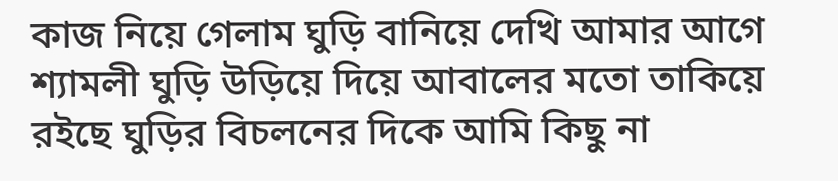কাজ নিয়ে গেলাম ঘুড়ি বানিয়ে দেখি আমার আগে শ্যামলী ঘুড়ি উড়িয়ে দিয়ে আবালের মতো তাকিয়ে রইছে ঘুড়ির বিচলনের দিকে আমি কিছু না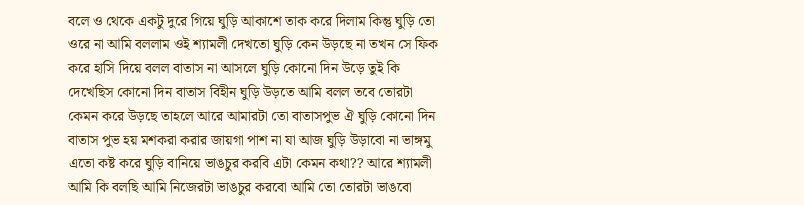বলে ও থেকে একটু দুরে গিয়ে ঘুড়ি আকাশে তাক করে দিলাম কিন্তু ঘুড়ি তো ওরে না আমি বললাম ওই শ্যামলী দেখতো ঘুড়ি কেন উড়ছে না তখন সে ফিক করে হাসি দিয়ে বলল বাতাস না আসলে ঘুড়ি কোনো দিন উড়ে তুই কি দেখেছিস কোনো দিন বাতাস বিহীন ঘুড়ি উড়তে আমি বলল তবে তোরটা কেমন করে উড়ছে তাহলে আরে আমারটা তো বাতাসপুভ ঐ ঘুড়ি কোনো দিন বাতাস পুভ হয় মশকরা করার জায়গা পাশ না যা আজ ঘুড়ি উড়াবো না ভাঙ্গমু এতো কষ্ট করে ঘুড়ি বানিয়ে ভাঙচুর করবি এটা কেমন কথা?? আরে শ্যামলী আমি কি বলছি আমি নিজেরটা ভাঙচুর করবো আমি তো তোরটা ভাঙবো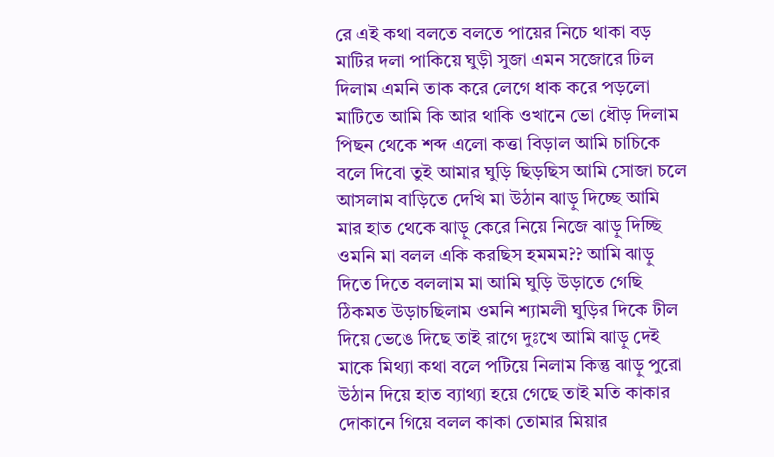রে এই কথা বলতে বলতে পায়ের নিচে থাকা বড় মাটির দলা পাকিয়ে ঘুড়ী সুজা এমন সজোরে ঢিল দিলাম এমনি তাক করে লেগে ধাক করে পড়লো মাটিতে আমি কি আর থাকি ওখানে ভো ধৌড় দিলাম পিছন থেকে শব্দ এলো কত্তা বিড়াল আমি চাচিকে বলে দিবো তুই আমার ঘুড়ি ছিড়ছিস আমি সোজা চলে আসলাম বাড়িতে দেখি মা উঠান ঝাড়ু দিচ্ছে আমি মার হাত থেকে ঝাড়ু কেরে নিয়ে নিজে ঝাড়ু দিচ্ছি ওমনি মা বলল একি করছিস হমমম?? আমি ঝাড়ু দিতে দিতে বললাম মা আমি ঘুড়ি উড়াতে গেছি ঠিকমত উড়াচছিলাম ওমনি শ্যামলী ঘুড়ির দিকে ঢীল দিয়ে ভেঙে দিছে তাই রাগে দুঃখে আমি ঝাড়ু দেই মাকে মিথ্যা কথা বলে পটিয়ে নিলাম কিন্তু ঝাড়ু পুরো উঠান দিয়ে হাত ব্যাথ্যা হয়ে গেছে তাই মতি কাকার দোকানে গিয়ে বলল কাকা তোমার মিয়ার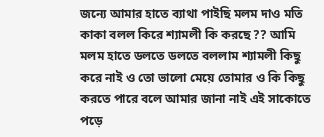জন্যে আমার হাতে ব্যাথা পাইছি মলম দাও মতি কাকা বলল কিরে শ্যামলী কি করছে ?? আমি মলম হাতে ডলতে ডলতে বললাম শ্যামলী কিছু করে নাই ও তো ভালো মেয়ে তোমার ও কি কিছু করতে পারে বলে আমার জানা নাই এই সাকোতে পড়ে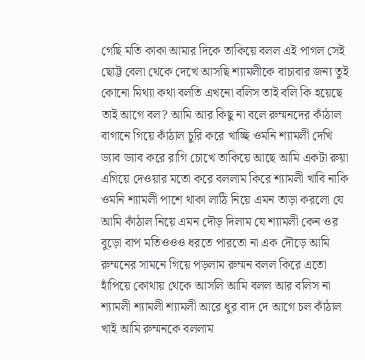গেছি মতি কাকা আমার দিকে তাকিয়ে বলল এই পাগল সেই ছোট্ট বেলা থেকে দেখে আসছি শ্যামলীকে বাচাবার জন্য তুই কোনো মিথ্যা কথা বলতি এখনো বলিস তাই বলি কি হয়েছে তাই আগে বল? আমি আর কিছু না বলে রুম্মনদের কাঁঠাল বাগানে গিয়ে কাঁঠাল চুরি করে খাচ্ছি ওমনি শ্যামলী দেখি ড্যাব ড্যাব করে রাগি চোখে তাকিয়ে আছে আমি একটা রুয়া এগিয়ে দেওয়ার মতো করে বললাম কিরে শ্যামলী খাবি নাকি ওমনি শ্যামলী পাশে থাকা লাঠি নিয়ে এমন তাড়া করলো যে আমি কাঁঠাল নিয়ে এমন দৌড় দিলাম যে শ্যামলী কেন ওর বুড়ো বাপ মতিওওও ধরতে পারতো না এক দৌড়ে আমি রুম্মনের সামনে গিয়ে পড়লাম রুম্মন বলল কিরে এতো হাঁপিয়ে কোথায় থেকে আসলি আমি বলল আর বলিস না শ্যামলী শ্যামলী শ্যামলী আরে ধুর বাদ দে আগে চল কাঁঠাল খাই আমি রুম্মনকে বললাম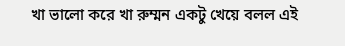খা ভালো করে খা রুম্মন একটু খেয়ে বলল এই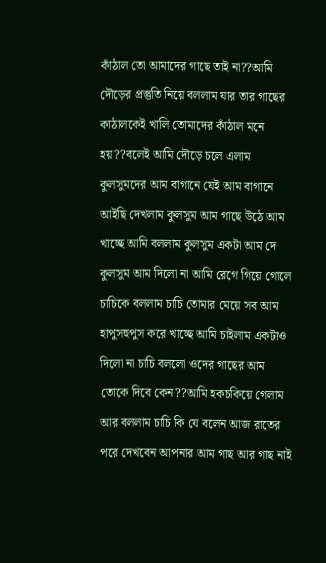কাঁঠাল তো আমাদের গাছে তাই না??আমি দৌড়ের প্রস্তুতি নিয়ে বললাম যার তার গাছের কাঠালকেই খালি তোমাদের কাঁঠাল মনে হয়??বলেই আমি দৌড়ে চলে এলাম কুলসুমদের আম বাগানে যেই আম বাগানে আইছি দেখলাম কুলসুম আম গাছে উঠে আম খাচ্ছে আমি বললাম কুলসুম একটা আম দে কুলসুম আম দিলো না আমি রেগে গিয়ে গোলে চাচিকে বললাম চাচি তোমার মেয়ে সব আম হাপুসহুপুস করে খাচ্ছে আমি চাইলাম একটাও দিলো না চাচি বললো ওদের গাছের আম তোকে দিবে কেন??আমি হকচকিয়ে গেলাম আর বললাম চাচি কি যে বলেন আজ রাতের পরে দেখবেন আপনার আম গাছ আর গাছ নাই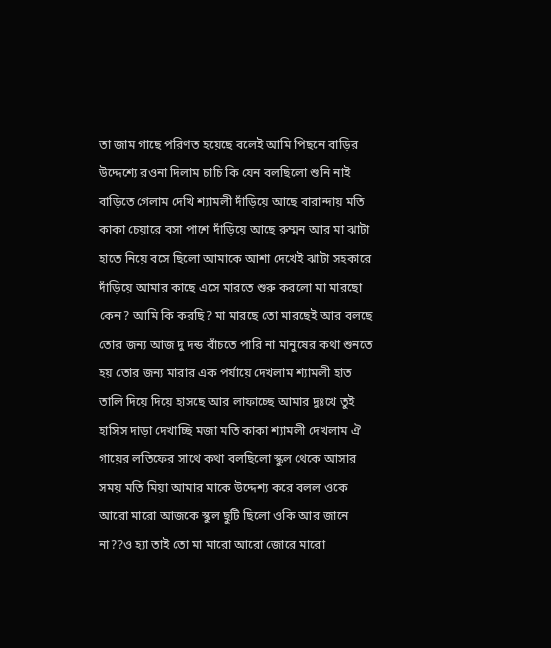তা জাম গাছে পরিণত হয়েছে বলেই আমি পিছনে বাড়ির উদ্দেশ্যে রওনা দিলাম চাচি কি যেন বলছিলো শুনি নাই বাড়িতে গেলাম দেখি শ্যামলী দাঁড়িয়ে আছে বারান্দায় মতি কাকা চেয়ারে বসা পাশে দাঁড়িয়ে আছে রুম্মন আর মা ঝাটা হাতে নিয়ে বসে ছিলো আমাকে আশা দেখেই ঝাটা সহকারে দাঁড়িয়ে আমার কাছে এসে মারতে শুরু করলো মা মারছো কেন? আমি কি করছি? মা মারছে তো মারছেই আর বলছে তোর জন্য আজ দু দন্ড বাঁচতে পারি না মানুষের কথা শুনতে হয় তোর জন্য মারার এক পর্যায়ে দেখলাম শ্যামলী হাত তালি দিয়ে দিয়ে হাসছে আর লাফাচ্ছে আমার দুঃখে তুই হাসিস দাড়া দেখাচ্ছি মজা মতি কাকা শ্যামলী দেখলাম ঐ গায়ের লতিফের সাথে কথা বলছিলো স্কুল থেকে আসার সময় মতি মিয়া আমার মাকে উদ্দেশ্য করে বলল ওকে আরো মারো আজকে স্কুল ছুটি ছিলো ওকি আর জানে না??ও হ্যা তাই তো মা মারো আরো জোরে মারো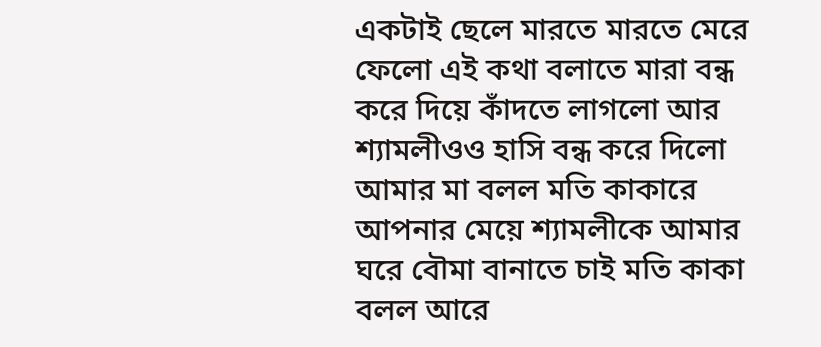একটাই ছেলে মারতে মারতে মেরে ফেলো এই কথা বলাতে মারা বন্ধ করে দিয়ে কাঁদতে লাগলো আর শ্যামলীওও হাসি বন্ধ করে দিলো আমার মা বলল মতি কাকারে আপনার মেয়ে শ্যামলীকে আমার ঘরে বৌমা বানাতে চাই মতি কাকা বলল আরে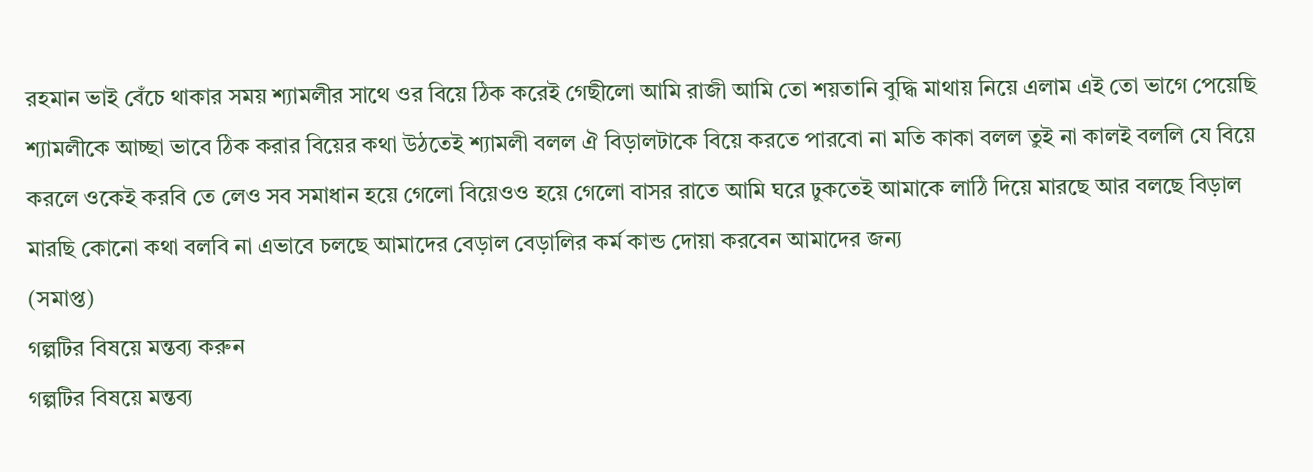রহমান ভাই বেঁচে থাকার সময় শ্যামলীর সাথে ওর বিয়ে ঠিক করেই গেছীলো আমি রাজী আমি তো শয়তানি বুদ্ধি মাথায় নিয়ে এলাম এই তো ভাগে পেয়েছি শ্যামলীকে আচ্ছা ভাবে ঠিক করার বিয়ের কথা উঠতেই শ্যামলী বলল ঐ বিড়ালটাকে বিয়ে করতে পারবো না মতি কাকা বলল তুই না কালই বললি যে বিয়ে করলে ওকেই করবি তে লেও সব সমাধান হয়ে গেলো বিয়েওও হয়ে গেলো বাসর রাতে আমি ঘরে ঢুকতেই আমাকে লাঠি দিয়ে মারছে আর বলছে বিড়াল মারছি কোনো কথা বলবি না এভাবে চলছে আমাদের বেড়াল বেড়ালির কর্ম কান্ড দোয়া করবেন আমাদের জন্য
(সমাপ্ত)
গল্পটির বিষয়ে মন্তব্য করুন
গল্পটির বিষয়ে মন্তব্য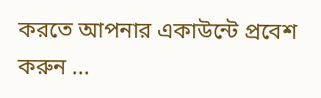করতে আপনার একাউন্টে প্রবেশ করুন ...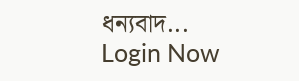ধন্যবাদ... Login Now